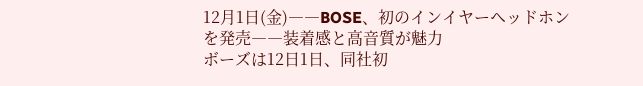12月1日(金)――BOSE、初のインイヤーヘッドホンを発売――装着感と高音質が魅力
ボーズは12日1日、同社初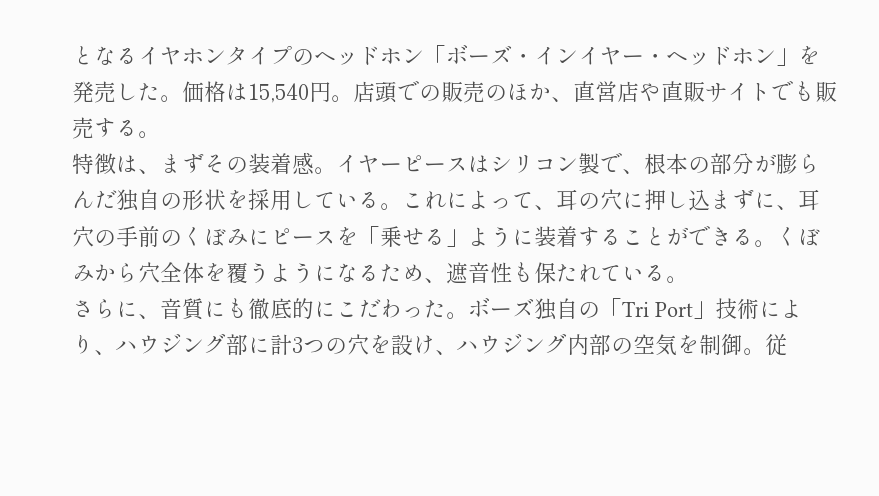となるイヤホンタイプのヘッドホン「ボーズ・インイヤー・ヘッドホン」を発売した。価格は15,540円。店頭での販売のほか、直営店や直販サイトでも販売する。
特徴は、まずその装着感。イヤーピースはシリコン製で、根本の部分が膨らんだ独自の形状を採用している。これによって、耳の穴に押し込まずに、耳穴の手前のくぼみにピースを「乗せる」ように装着することができる。くぼみから穴全体を覆うようになるため、遮音性も保たれている。
さらに、音質にも徹底的にこだわった。ボーズ独自の「Tri Port」技術により、ハウジング部に計3つの穴を設け、ハウジング内部の空気を制御。従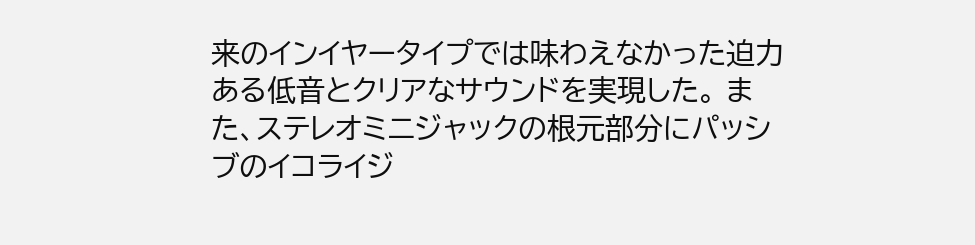来のインイヤータイプでは味わえなかった迫力ある低音とクリアなサウンドを実現した。 また、ステレオミニジャックの根元部分にパッシブのイコライジ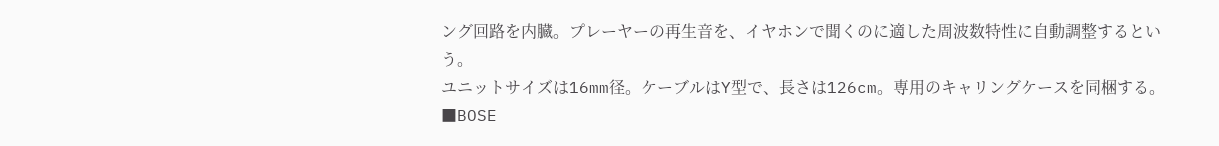ング回路を内臓。プレーヤーの再生音を、イヤホンで聞くのに適した周波数特性に自動調整するという。
ユニットサイズは16mm径。ケーブルはY型で、長さは126cm。専用のキャリングケースを同梱する。
■BOSE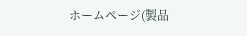ホームページ(製品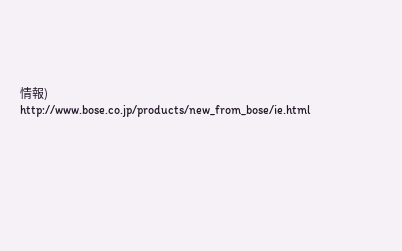情報)
http://www.bose.co.jp/products/new_from_bose/ie.html